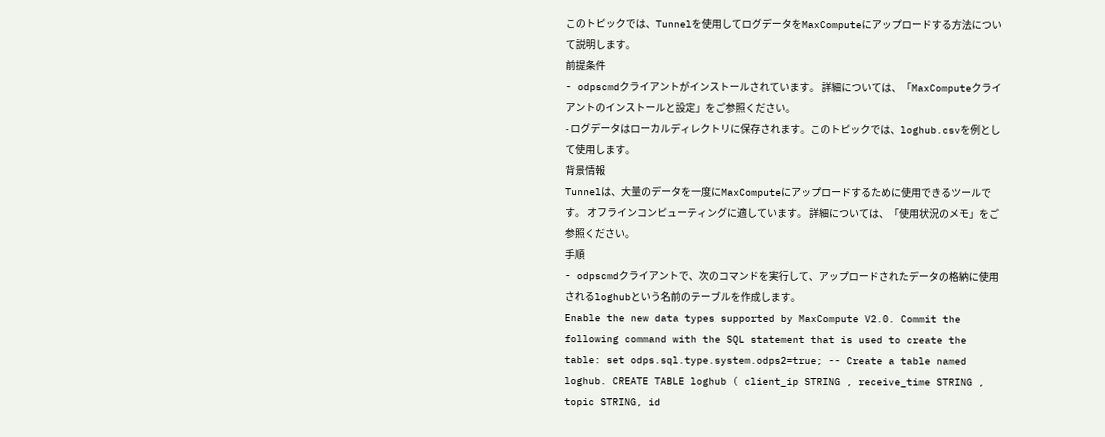このトピックでは、Tunnelを使用してログデータをMaxComputeにアップロードする方法について説明します。
前提条件
- odpscmdクライアントがインストールされています。 詳細については、「MaxComputeクライアントのインストールと設定」をご参照ください。
- ログデータはローカルディレクトリに保存されます。このトピックでは、loghub.csvを例として使用します。
背景情報
Tunnelは、大量のデータを一度にMaxComputeにアップロードするために使用できるツールです。 オフラインコンピューティングに適しています。 詳細については、「使用状況のメモ」をご参照ください。
手順
- odpscmdクライアントで、次のコマンドを実行して、アップロードされたデータの格納に使用されるloghubという名前のテーブルを作成します。
Enable the new data types supported by MaxCompute V2.0. Commit the following command with the SQL statement that is used to create the table: set odps.sql.type.system.odps2=true; -- Create a table named loghub. CREATE TABLE loghub ( client_ip STRING , receive_time STRING , topic STRING, id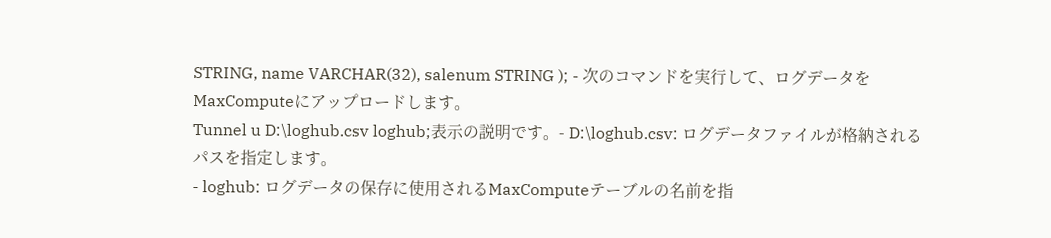STRING, name VARCHAR(32), salenum STRING ); - 次のコマンドを実行して、ログデータをMaxComputeにアップロードします。
Tunnel u D:\loghub.csv loghub;表示の説明です。- D:\loghub.csv: ログデータファイルが格納されるパスを指定します。
- loghub: ログデータの保存に使用されるMaxComputeテーブルの名前を指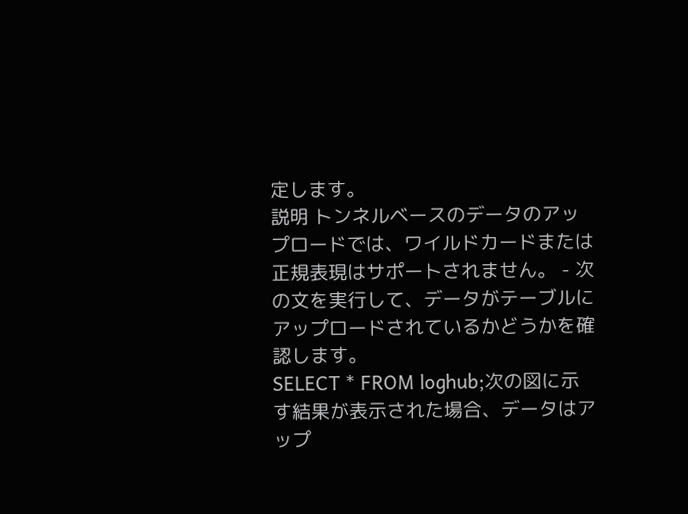定します。
説明 トンネルベースのデータのアップロードでは、ワイルドカードまたは正規表現はサポートされません。 - 次の文を実行して、データがテーブルにアップロードされているかどうかを確認します。
SELECT * FROM loghub;次の図に示す結果が表示された場合、データはアップ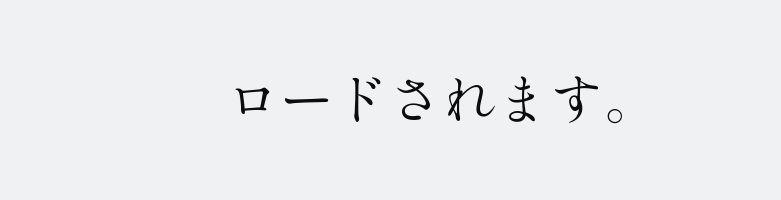ロードされます。